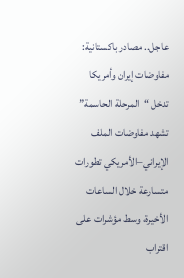عاجل.. مصادر باكستانية: مفاوضات إيران وأمريكا تدخل “المرحلة الحاسمة”
تشهد مفاوضات الملف الإيراني–الأمريكي تطورات متسارعة خلال الساعات الأخيرة، وسط مؤشرات على اقتراب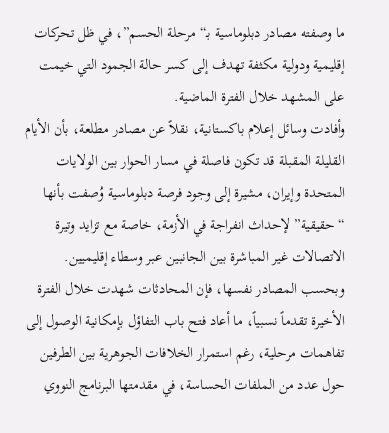ما وصفته مصادر دبلوماسية بـ“مرحلة الحسم”، في ظل تحركات إقليمية ودولية مكثفة تهدف إلى كسر حالة الجمود التي خيمت على المشهد خلال الفترة الماضية.
وأفادت وسائل إعلام باكستانية، نقلاً عن مصادر مطلعة، بأن الأيام القليلة المقبلة قد تكون فاصلة في مسار الحوار بين الولايات المتحدة وإيران، مشيرة إلى وجود فرصة دبلوماسية وُصفت بأنها “حقيقية” لإحداث انفراجة في الأزمة، خاصة مع تزايد وتيرة الاتصالات غير المباشرة بين الجانبين عبر وسطاء إقليميين.
وبحسب المصادر نفسها، فإن المحادثات شهدت خلال الفترة الأخيرة تقدماً نسبياً، ما أعاد فتح باب التفاؤل بإمكانية الوصول إلى تفاهمات مرحلية، رغم استمرار الخلافات الجوهرية بين الطرفين حول عدد من الملفات الحساسة، في مقدمتها البرنامج النووي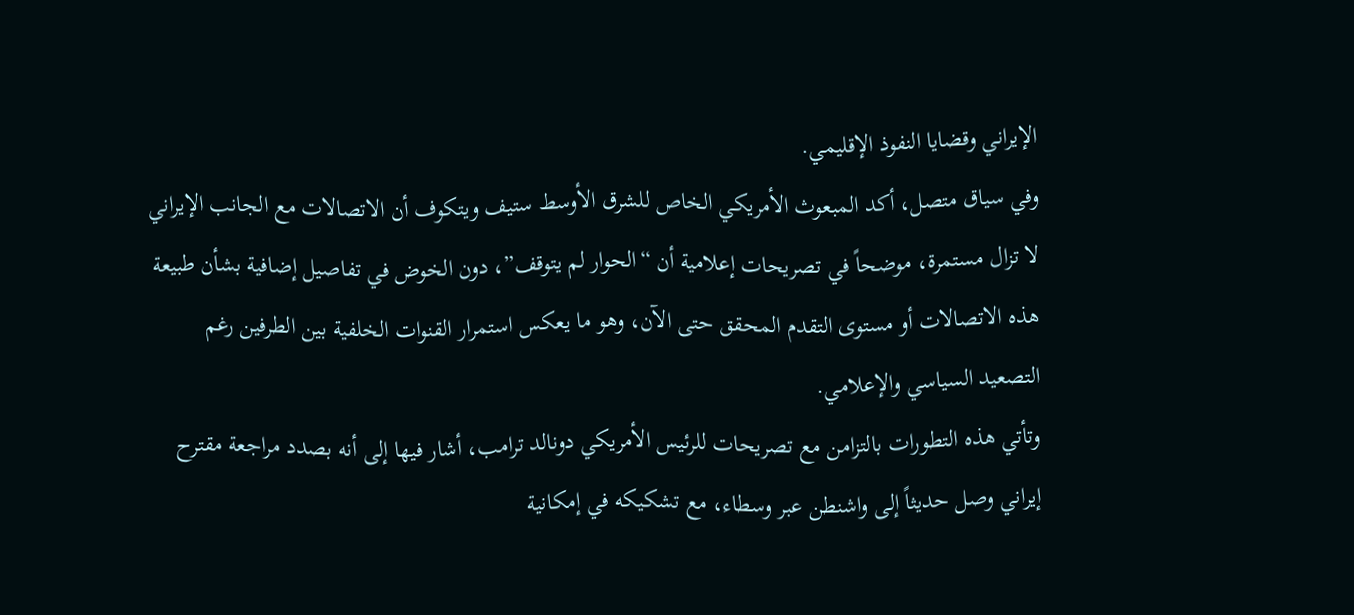الإيراني وقضايا النفوذ الإقليمي.
وفي سياق متصل، أكد المبعوث الأمريكي الخاص للشرق الأوسط ستيف ويتكوف أن الاتصالات مع الجانب الإيراني لا تزال مستمرة، موضحاً في تصريحات إعلامية أن “الحوار لم يتوقف”، دون الخوض في تفاصيل إضافية بشأن طبيعة هذه الاتصالات أو مستوى التقدم المحقق حتى الآن، وهو ما يعكس استمرار القنوات الخلفية بين الطرفين رغم التصعيد السياسي والإعلامي.
وتأتي هذه التطورات بالتزامن مع تصريحات للرئيس الأمريكي دونالد ترامب، أشار فيها إلى أنه بصدد مراجعة مقترح إيراني وصل حديثاً إلى واشنطن عبر وسطاء، مع تشكيكه في إمكانية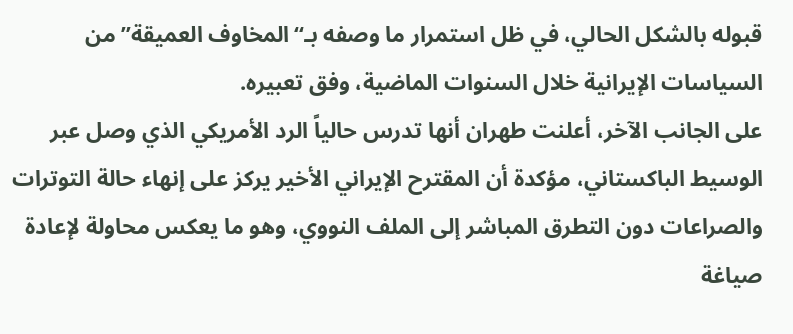قبوله بالشكل الحالي، في ظل استمرار ما وصفه بـ“المخاوف العميقة” من السياسات الإيرانية خلال السنوات الماضية، وفق تعبيره.
على الجانب الآخر، أعلنت طهران أنها تدرس حالياً الرد الأمريكي الذي وصل عبر الوسيط الباكستاني، مؤكدة أن المقترح الإيراني الأخير يركز على إنهاء حالة التوترات والصراعات دون التطرق المباشر إلى الملف النووي، وهو ما يعكس محاولة لإعادة صياغة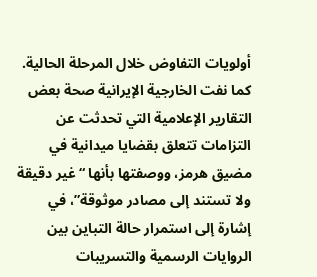أولويات التفاوض خلال المرحلة الحالية.
كما نفت الخارجية الإيرانية صحة بعض التقارير الإعلامية التي تحدثت عن التزامات تتعلق بقضايا ميدانية في مضيق هرمز، ووصفتها بأنها “غير دقيقة ولا تستند إلى مصادر موثوقة”، في إشارة إلى استمرار حالة التباين بين الروايات الرسمية والتسريبات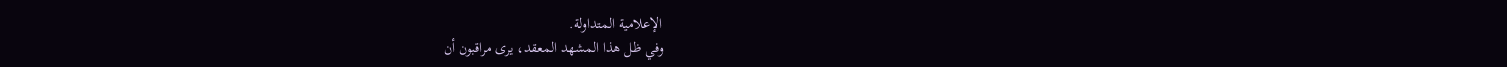الإعلامية المتداولة.
وفي ظل هذا المشهد المعقد، يرى مراقبون أن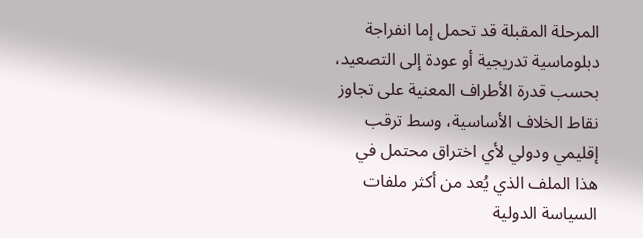المرحلة المقبلة قد تحمل إما انفراجة دبلوماسية تدريجية أو عودة إلى التصعيد، بحسب قدرة الأطراف المعنية على تجاوز نقاط الخلاف الأساسية، وسط ترقب إقليمي ودولي لأي اختراق محتمل في هذا الملف الذي يُعد من أكثر ملفات السياسة الدولية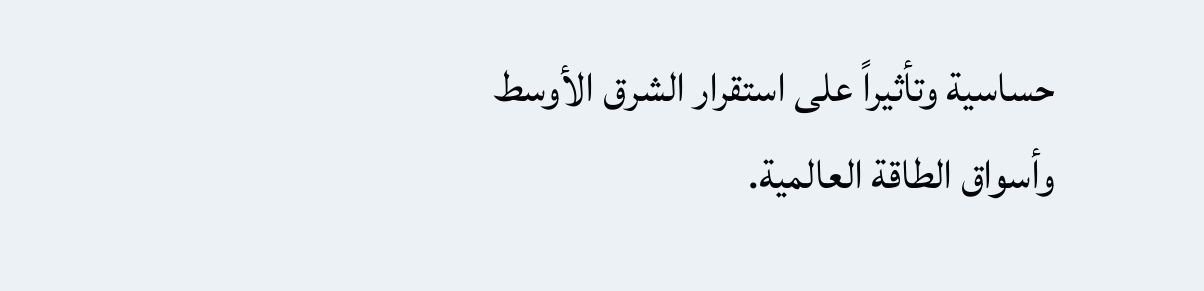حساسية وتأثيراً على استقرار الشرق الأوسط وأسواق الطاقة العالمية.